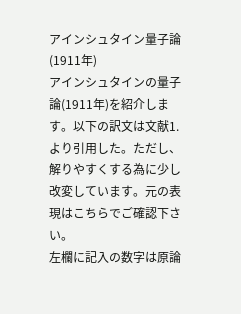アインシュタイン量子論(1911年)
アインシュタインの量子論(1911年)を紹介します。以下の訳文は文献1.より引用した。ただし、解りやすくする為に少し改変しています。元の表現はこちらでご確認下さい。
左欄に記入の数字は原論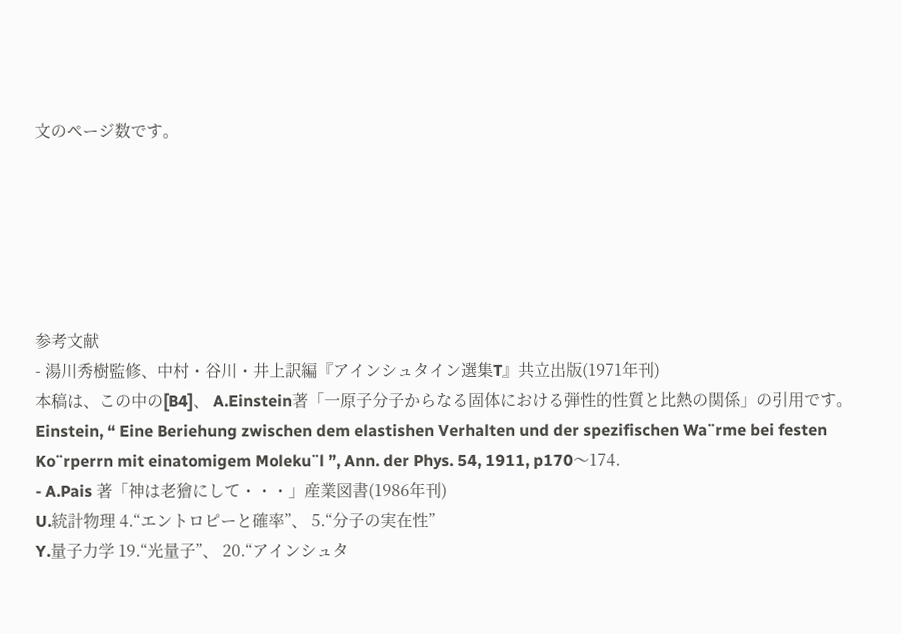文のページ数です。






参考文献
- 湯川秀樹監修、中村・谷川・井上訳編『アインシュタイン選集T』共立出版(1971年刊)
本稿は、この中の[B4]、 A.Einstein著「一原子分子からなる固体における弾性的性質と比熱の関係」の引用です。
Einstein, “ Eine Beriehung zwischen dem elastishen Verhalten und der spezifischen Wa¨rme bei festen Ko¨rperrn mit einatomigem Moleku¨l ”, Ann. der Phys. 54, 1911, p170〜174.
- A.Pais 著「神は老獪にして・・・」産業図書(1986年刊)
U.統計物理 4.“エントロピーと確率”、 5.“分子の実在性”
Y.量子力学 19.“光量子”、 20.“アインシュタ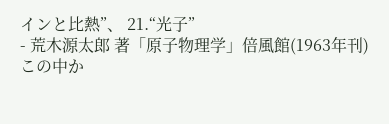インと比熱”、 21.“光子”
- 荒木源太郎 著「原子物理学」倍風館(1963年刊)
この中か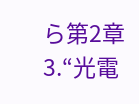ら第2章3.“光電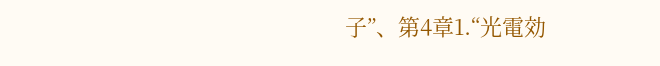子”、第4章1.“光電効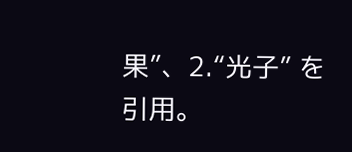果”、2.“光子” を引用。